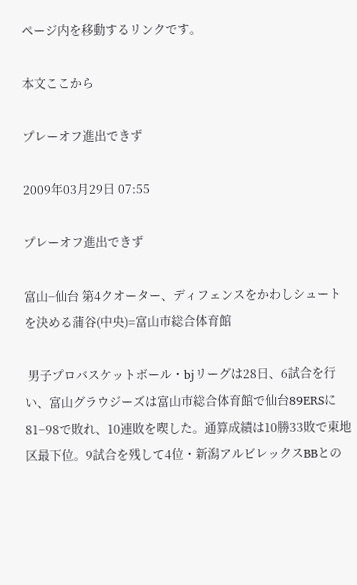ページ内を移動するリンクです。

本文ここから

プレーオフ進出できず

2009年03月29日 07:55

プレーオフ進出できず

富山−仙台 第4クオーター、ディフェンスをかわしシュートを決める蒲谷(中央)=富山市総合体育館

 男子プロバスケットボール・bjリーグは28日、6試合を行い、富山グラウジーズは富山市総合体育館で仙台89ERSに81−98で敗れ、10連敗を喫した。通算成績は10勝33敗で東地区最下位。9試合を残して4位・新潟アルビレックスBBとの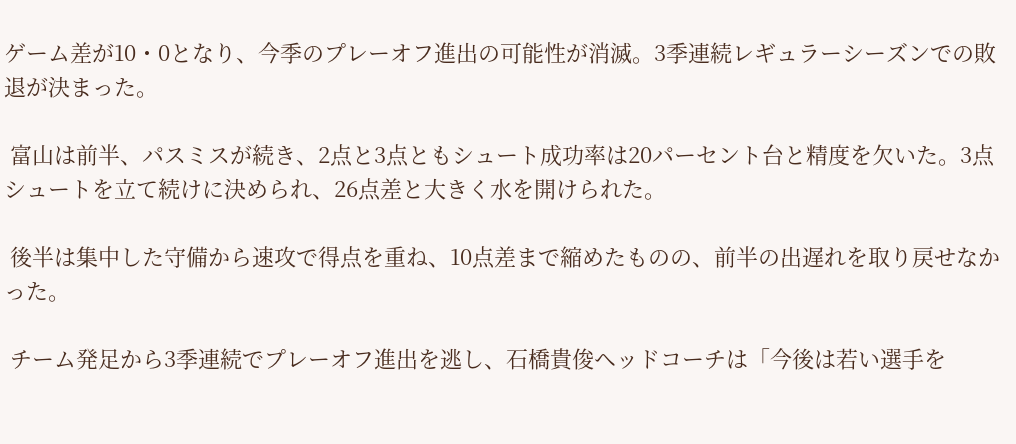ゲーム差が10・0となり、今季のプレーオフ進出の可能性が消滅。3季連続レギュラーシーズンでの敗退が決まった。

 富山は前半、パスミスが続き、2点と3点ともシュート成功率は20パーセント台と精度を欠いた。3点シュートを立て続けに決められ、26点差と大きく水を開けられた。

 後半は集中した守備から速攻で得点を重ね、10点差まで縮めたものの、前半の出遅れを取り戻せなかった。

 チーム発足から3季連続でプレーオフ進出を逃し、石橋貴俊ヘッドコーチは「今後は若い選手を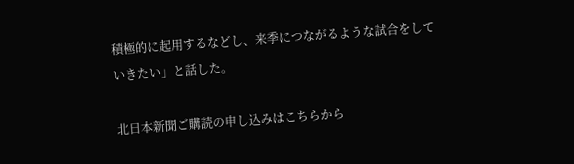積極的に起用するなどし、来季につながるような試合をしていきたい」と話した。

北日本新聞ご購読の申し込みはこちらから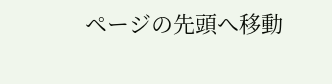ページの先頭へ移動